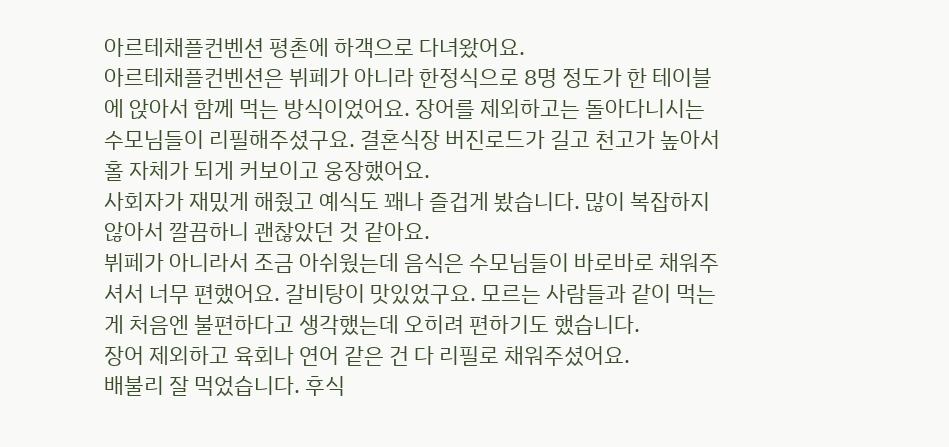아르테채플컨벤션 평촌에 하객으로 다녀왔어요.
아르테채플컨벤션은 뷔페가 아니라 한정식으로 8명 정도가 한 테이블에 앉아서 함께 먹는 방식이었어요. 장어를 제외하고는 돌아다니시는 수모님들이 리필해주셨구요. 결혼식장 버진로드가 길고 천고가 높아서 홀 자체가 되게 커보이고 웅장했어요.
사회자가 재밌게 해줬고 예식도 꽤나 즐겁게 봤습니다. 많이 복잡하지 않아서 깔끔하니 괜찮았던 것 같아요.
뷔페가 아니라서 조금 아쉬웠는데 음식은 수모님들이 바로바로 채워주셔서 너무 편했어요. 갈비탕이 맛있었구요. 모르는 사람들과 같이 먹는 게 처음엔 불편하다고 생각했는데 오히려 편하기도 했습니다.
장어 제외하고 육회나 연어 같은 건 다 리필로 채워주셨어요.
배불리 잘 먹었습니다. 후식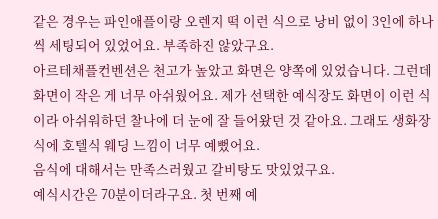같은 경우는 파인애플이랑 오렌지 떡 이런 식으로 낭비 없이 3인에 하나씩 세팅되어 있었어요. 부족하진 않았구요.
아르테채플컨벤션은 천고가 높았고 화면은 양쪽에 있었습니다. 그런데 화면이 작은 게 너무 아쉬웠어요. 제가 선택한 예식장도 화면이 이런 식이라 아쉬워하던 찰나에 더 눈에 잘 들어왔던 것 같아요. 그래도 생화장식에 호텔식 웨딩 느낌이 너무 예뻤어요.
음식에 대해서는 만족스러웠고 갈비탕도 맛있었구요.
예식시간은 70분이더라구요. 첫 번째 예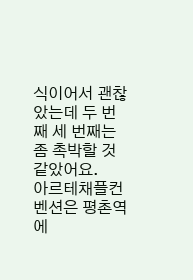식이어서 괜찮았는데 두 번째 세 번째는 좀 촉박할 것 같았어요.
아르테채플컨벤션은 평촌역에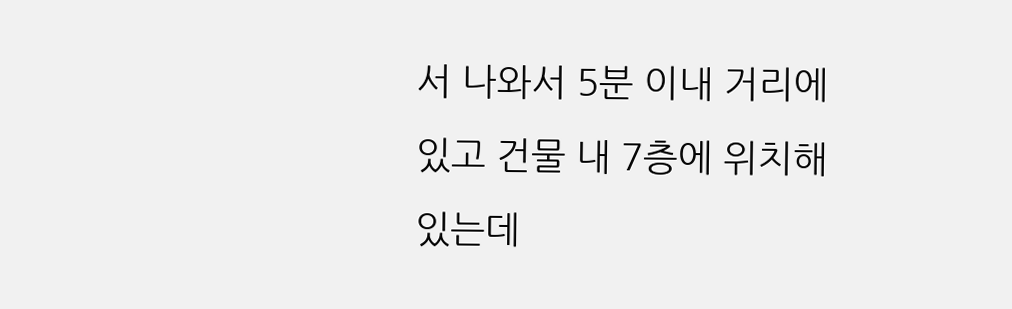서 나와서 5분 이내 거리에 있고 건물 내 7층에 위치해 있는데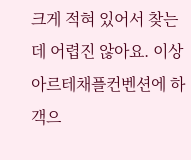크게 적혀 있어서 찾는 데 어렵진 않아요. 이상 아르테채플컨벤션에 하객으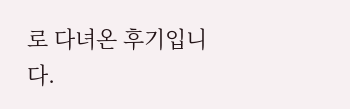로 다녀온 후기입니다.